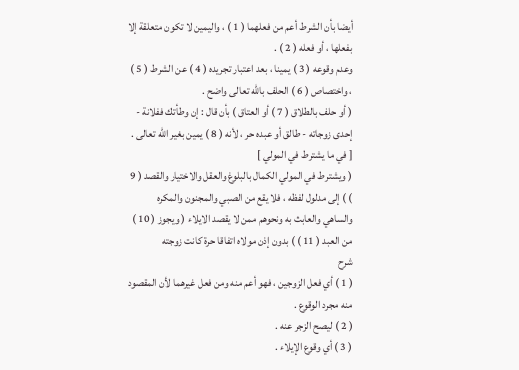أيضا بأن الشرط أعم من فعلهما ( 1 ) ، واليمين لا تكون متعلقة إلا بفعلها ، أو فعله ( 2 ) .
وعدم وقوعه ( 3 ) يمينا ، بعد اعتبار تجريده ( 4 ) عن الشرط ( 5 ) ، واختصاص ( 6 ) الحلف باللّه تعالى واضح .
( أو حلف بالطلاق ( 7 ) أو العتاق ) بأن قال : إن وطأتك ففلانة - إحدى زوجاته - طالق أو عبده حر ، لأنه ( 8 ) يمين بغير اللّه تعالى .
[ في ما يشترط في المولي ]
( ويشترط في المولي الكمال بالبلوغ والعقل والاختيار والقصد ( 9 ) ) إلى مدلول لفظه ، فلا يقع من الصبي والمجنون والمكره والساهي والعابث به ونحوهم ممن لا يقصد الايلاء ( ويجوز ( 10 ) من العبد ( 11 ) ) بدون إذن مولاه اتفاقا حرة كانت زوجته
شرح
( 1 ) أي فعل الزوجين ، فهو أعم منه ومن فعل غيرهما لأن المقصود منه مجرد الوقوع .
( 2 ) ليصح الزجر عنه .
( 3 ) أي وقوع الإيلاء .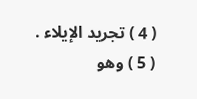( 4 ) تجريد الإيلاء .
( 5 ) وهو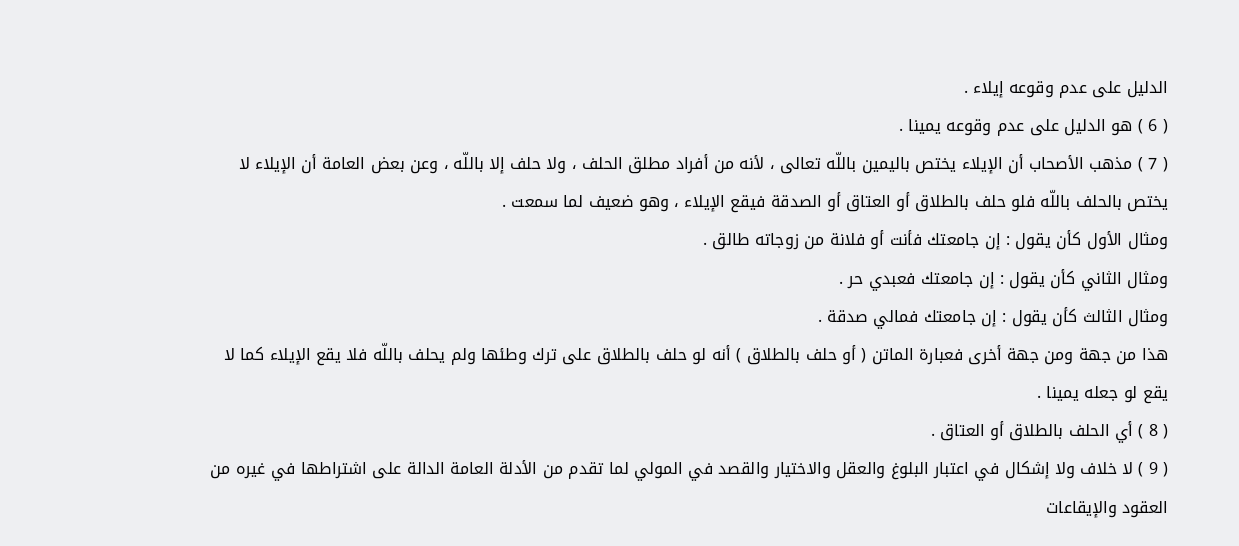الدليل على عدم وقوعه إيلاء .
( 6 ) هو الدليل على عدم وقوعه يمينا .
( 7 ) مذهب الأصحاب أن الإيلاء يختص باليمين باللّه تعالى ، لأنه من أفراد مطلق الحلف ، ولا حلف إلا باللّه ، وعن بعض العامة أن الإيلاء لا يختص بالحلف باللّه فلو حلف بالطلاق أو العتاق أو الصدقة فيقع الإيلاء ، وهو ضعيف لما سمعت .
ومثال الأول كأن يقول : إن جامعتك فأنت أو فلانة من زوجاته طالق .
ومثال الثاني كأن يقول : إن جامعتك فعبدي حر .
ومثال الثالث كأن يقول : إن جامعتك فمالي صدقة .
هذا من جهة ومن جهة أخرى فعبارة الماتن ( أو حلف بالطلاق ) أنه لو حلف بالطلاق على ترك وطئها ولم يحلف باللّه فلا يقع الإيلاء كما لا يقع لو جعله يمينا .
( 8 ) أي الحلف بالطلاق أو العتاق .
( 9 ) لا خلاف ولا إشكال في اعتبار البلوغ والعقل والاختيار والقصد في المولي لما تقدم من الأدلة العامة الدالة على اشتراطها في غيره من العقود والإيقاعات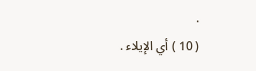.
( 10 ) أي الإيلاء .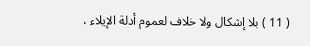( 11 ) بلا إشكال ولا خلاف لعموم أدلة الإيلاء ،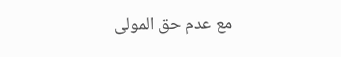مع عدم حق المولى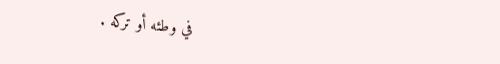في وطئه أو تركه .